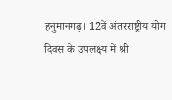हनुमानगढ़। 12वें अंतरराष्ट्रीय योग दिवस के उपलक्ष्य में श्री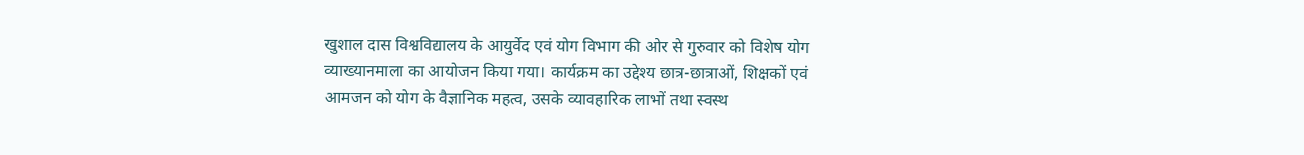खुशाल दास विश्वविद्यालय के आयुर्वेद एवं योग विभाग की ओर से गुरुवार को विशेष योग व्याख्यानमाला का आयोजन किया गया। कार्यक्रम का उद्देश्य छात्र-छात्राओं, शिक्षकों एवं आमजन को योग के वैज्ञानिक महत्व, उसके व्यावहारिक लाभों तथा स्वस्थ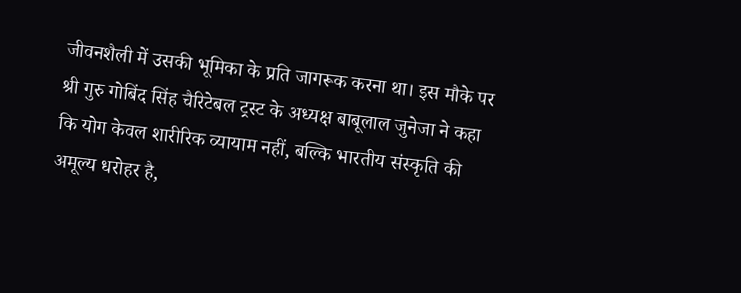जीवनशैली में उसकी भूमिका के प्रति जागरूक करना था। इस मौके पर श्री गुरु गोबिंद सिंह चैरिटेबल ट्रस्ट के अध्यक्ष बाबूलाल जुनेजा ने कहा कि योग केवल शारीरिक व्यायाम नहीं, बल्कि भारतीय संस्कृति की अमूल्य धरोहर है,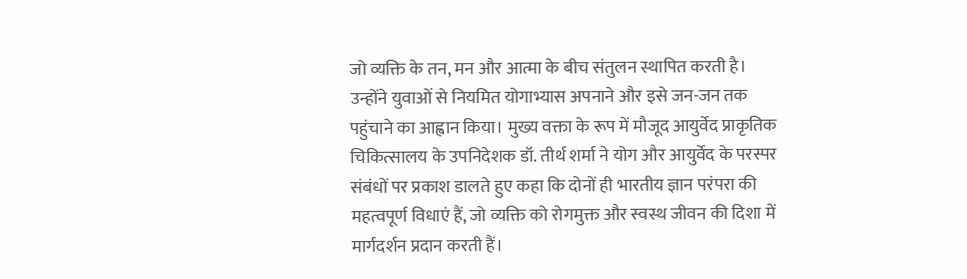जो व्यक्ति के तन, मन और आत्मा के बीच संतुलन स्थापित करती है। उन्होंने युवाओं से नियमित योगाभ्यास अपनाने और इसे जन-जन तक पहुंचाने का आह्वान किया। मुख्य वक्ता के रूप में मौजूद आयुर्वेद प्राकृतिक चिकित्सालय के उपनिदेशक डॉ. तीर्थ शर्मा ने योग और आयुर्वेद के परस्पर संबंधों पर प्रकाश डालते हुए कहा कि दोनों ही भारतीय ज्ञान परंपरा की महत्वपूर्ण विधाएं हैं, जो व्यक्ति को रोगमुक्त और स्वस्थ जीवन की दिशा में मार्गदर्शन प्रदान करती हैं।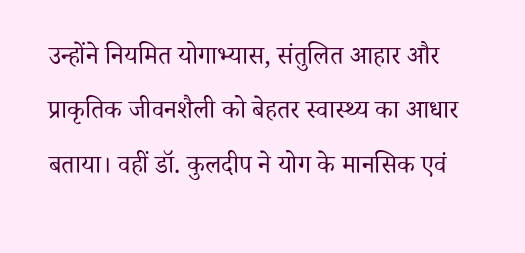उन्होंने नियमित योगाभ्यास, संतुलित आहार और प्राकृतिक जीवनशैली को बेहतर स्वास्थ्य का आधार बताया। वहीं डॉ. कुलदीप ने योग के मानसिक एवं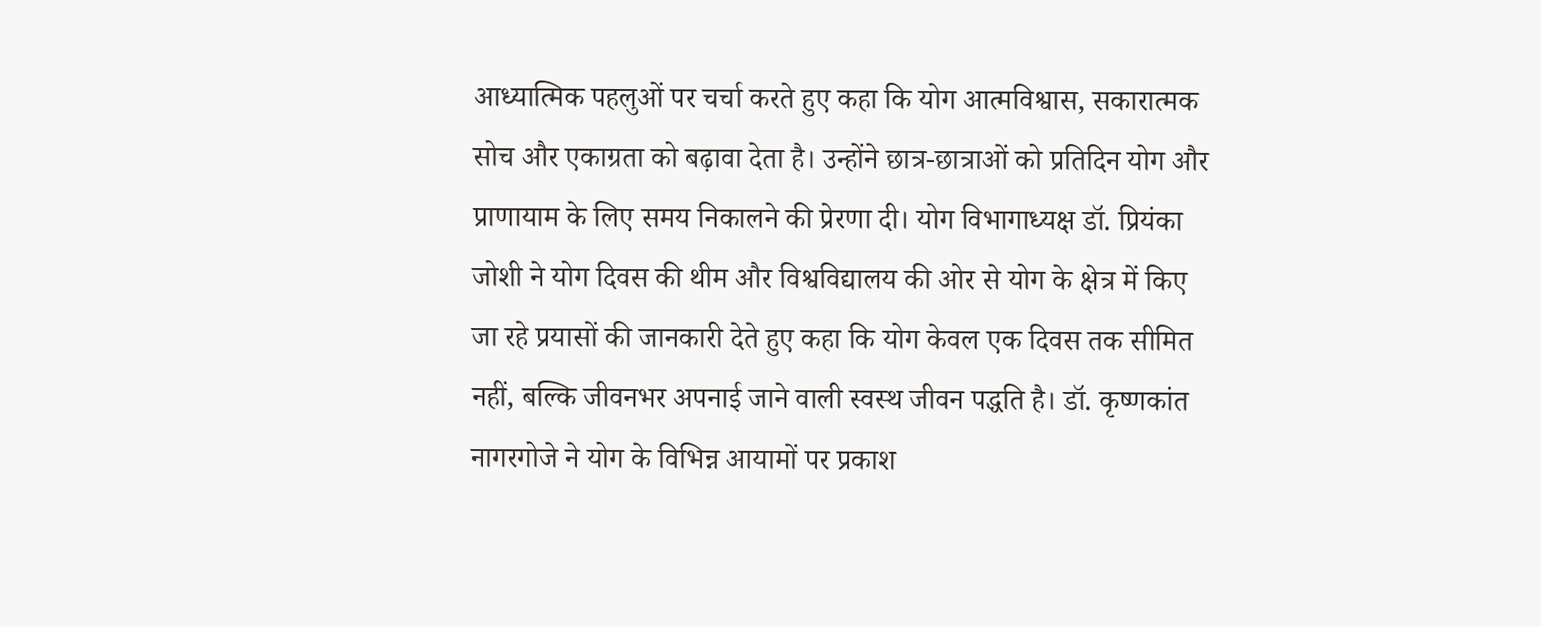आध्यात्मिक पहलुओं पर चर्चा करते हुए कहा कि योग आत्मविश्वास, सकारात्मक सोच और एकाग्रता को बढ़ावा देता है। उन्होंने छात्र-छात्राओं को प्रतिदिन योग और प्राणायाम के लिए समय निकालने की प्रेरणा दी। योग विभागाध्यक्ष डॉ. प्रियंका जोशी ने योग दिवस की थीम और विश्वविद्यालय की ओर से योग के क्षेत्र में किए जा रहे प्रयासों की जानकारी देते हुए कहा कि योग केवल एक दिवस तक सीमित नहीं, बल्कि जीवनभर अपनाई जाने वाली स्वस्थ जीवन पद्धति है। डॉ. कृष्णकांत नागरगोजे ने योग के विभिन्न आयामों पर प्रकाश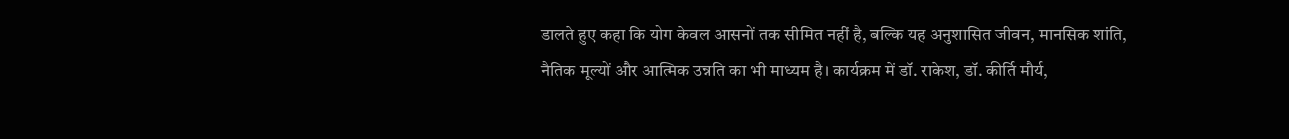डालते हुए कहा कि योग केवल आसनों तक सीमित नहीं है, बल्कि यह अनुशासित जीवन, मानसिक शांति, नैतिक मूल्यों और आत्मिक उन्नति का भी माध्यम है। कार्यक्रम में डॉ. राकेश, डॉ. कीर्ति मौर्य,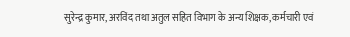सुरेन्द्र कुमार, अरविंद तथा अतुल सहित विभाग के अन्य शिक्षक, कर्मचारी एवं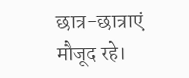छात्र-छात्राएं मौजूद रहे।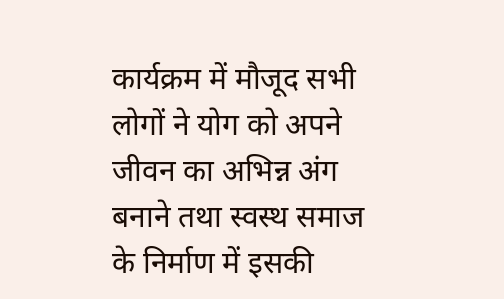कार्यक्रम में मौजूद सभी लोगों ने योग को अपने जीवन का अभिन्न अंग बनाने तथा स्वस्थ समाज के निर्माण में इसकी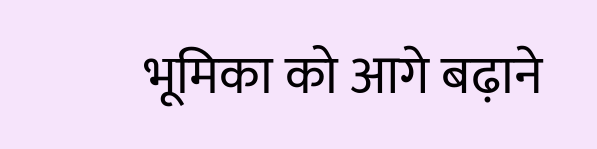भूमिका को आगे बढ़ाने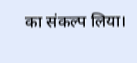का संकल्प लिया।